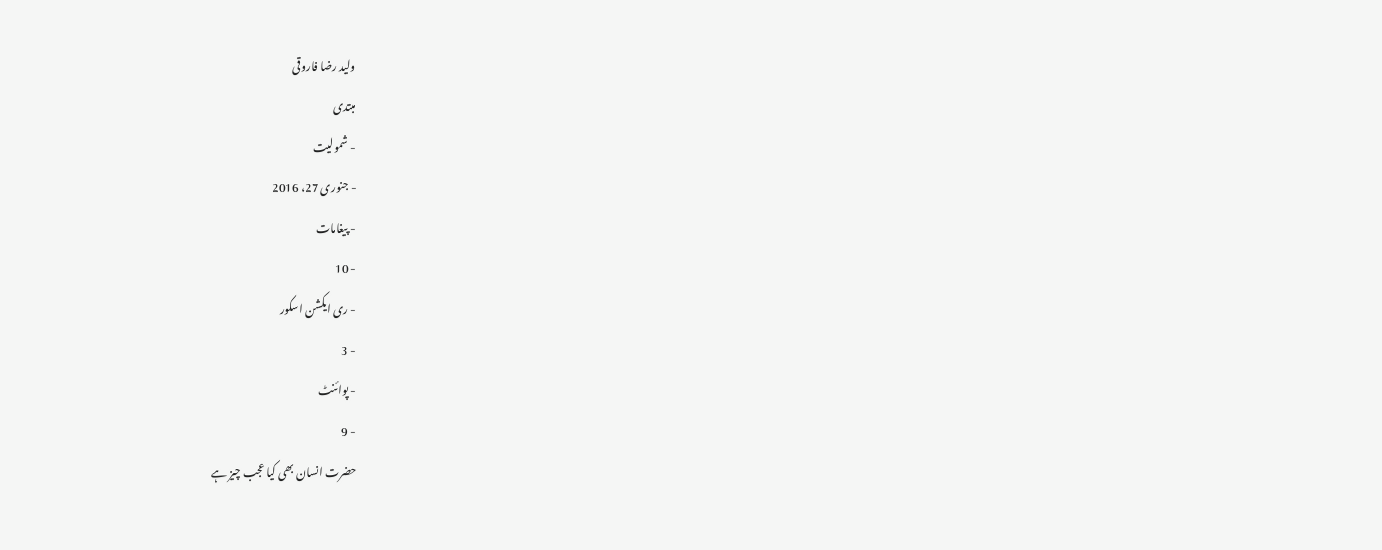ولید رضا فاروقی
مبتدی
- شمولیت
- جنوری 27، 2016
- پیغامات
- 10
- ری ایکشن اسکور
- 3
- پوائنٹ
- 9
حضرت انسان بھی کیا عجب چیز ہے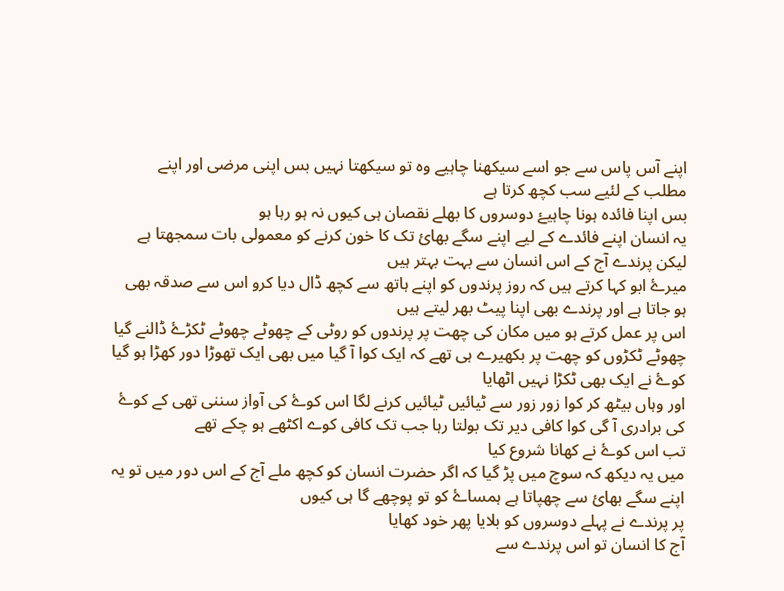اپنے آس پاس سے جو اسے سیکھنا چاہیے وہ تو سیکھتا نہیں بس اپنی مرضی اور اپنے مطلب کے لئیے سب کچھ کرتا ہے
بس اپنا فائدہ ہونا چاہیۓ دوسروں کا بھلے نقصان ہی کیوں نہ ہو رہا ہو
یہ انسان اپنے فائدے کے لیے اپنے سگے بھائ تک کا خون کرنے کو معمولی بات سمجھتا ہے
لیکن پرندے آج کے اس انسان سے بہت بہتر ہیں
میرۓ ابو کہا کرتے ہیں کہ روز پرندوں کو اپنے ہاتھ سے کچھ ڈال دیا کرو اس سے صدقہ بھی ہو جاتا ہے اور پرندے بھی اپنا پیٹ بھر لیتے ہیں
اس پر عمل کرتے ہو میں مکان کی چھت پر پرندوں کو روٹی کے چھوٹے چھوٹے ٹکڑۓ ڈالنے گیا
چھوٹے ٹکڑوں کو چھت پر بکھیرے ہی تھے کہ ایک کوا آ گیا میں بھی ایک تھوڑا دور کھڑا ہو گیا
کوۓ نے ایک بھی ٹکڑا نہیں اٹھایا
اور وہاں بیٹھ کر کوا زور زور سے ٹیائیں ٹیائیں کرنے لگا اس کوۓ کی آواز سننی تھی کے کوۓ کی برادری آ گی کوا کافی دیر تک بولتا رہا جب تک کافی کوے اکٹھے ہو چکے تھے
تب اس کوۓ نے کھانا شروع کیا
میں یہ دیکھ کہ سوچ میں پڑ گیا کہ اگر حضرت انسان کو کچھ ملے آج کے اس دور میں تو یہ اپنے سگے بھائ سے چھپاتا ہے ہمساۓ کو تو پوچھے گا ہی کیوں
پر پرندے نے پہلے دوسروں کو بلایا پھر خود کھایا
آج کا انسان تو اس پرندے سے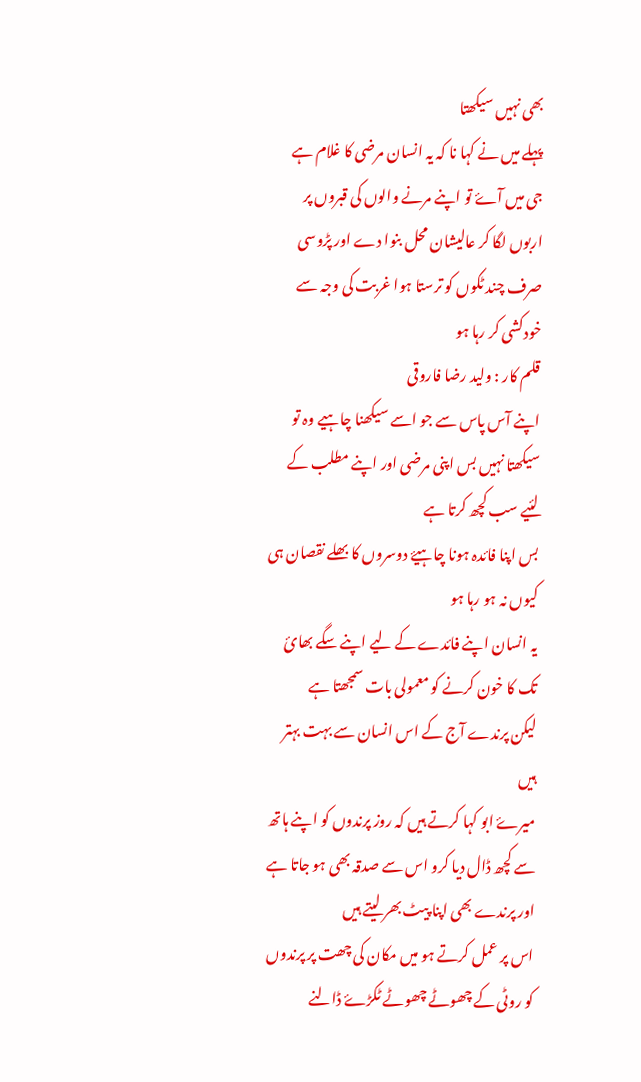بھی نہیں سیکھتا
پہلے میں نے کہا نا کہ یہ انسان مرضی کا غلام ہے
جی میں آۓ تو اپنے مرنے والوں کی قبروں پر اربوں لگا کر عالیشان محل بنوا دے اور پڑوسی صرف چند ٹکوں کو ترستا ہوا غربت کی وجہ سے خودکشی کر رہا ہو
قلم کار : ولید رضا فاروقی
اپنے آس پاس سے جو اسے سیکھنا چاہیے وہ تو سیکھتا نہیں بس اپنی مرضی اور اپنے مطلب کے لئیے سب کچھ کرتا ہے
بس اپنا فائدہ ہونا چاہیۓ دوسروں کا بھلے نقصان ہی کیوں نہ ہو رہا ہو
یہ انسان اپنے فائدے کے لیے اپنے سگے بھائ تک کا خون کرنے کو معمولی بات سمجھتا ہے
لیکن پرندے آج کے اس انسان سے بہت بہتر ہیں
میرۓ ابو کہا کرتے ہیں کہ روز پرندوں کو اپنے ہاتھ سے کچھ ڈال دیا کرو اس سے صدقہ بھی ہو جاتا ہے اور پرندے بھی اپنا پیٹ بھر لیتے ہیں
اس پر عمل کرتے ہو میں مکان کی چھت پر پرندوں کو روٹی کے چھوٹے چھوٹے ٹکڑۓ ڈالنے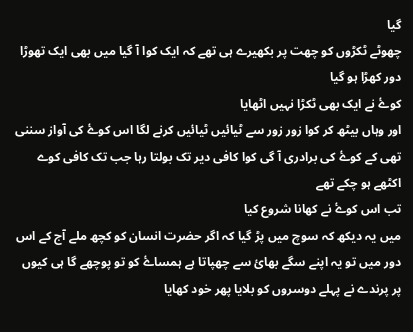گیا
چھوٹے ٹکڑوں کو چھت پر بکھیرے ہی تھے کہ ایک کوا آ گیا میں بھی ایک تھوڑا دور کھڑا ہو گیا
کوۓ نے ایک بھی ٹکڑا نہیں اٹھایا
اور وہاں بیٹھ کر کوا زور زور سے ٹیائیں ٹیائیں کرنے لگا اس کوۓ کی آواز سننی تھی کے کوۓ کی برادری آ گی کوا کافی دیر تک بولتا رہا جب تک کافی کوے اکٹھے ہو چکے تھے
تب اس کوۓ نے کھانا شروع کیا
میں یہ دیکھ کہ سوچ میں پڑ گیا کہ اگر حضرت انسان کو کچھ ملے آج کے اس دور میں تو یہ اپنے سگے بھائ سے چھپاتا ہے ہمساۓ کو تو پوچھے گا ہی کیوں
پر پرندے نے پہلے دوسروں کو بلایا پھر خود کھایا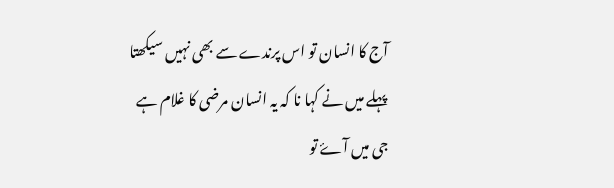آج کا انسان تو اس پرندے سے بھی نہیں سیکھتا
پہلے میں نے کہا نا کہ یہ انسان مرضی کا غلام ہے
جی میں آۓ تو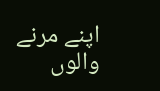اپنے مرنے والوں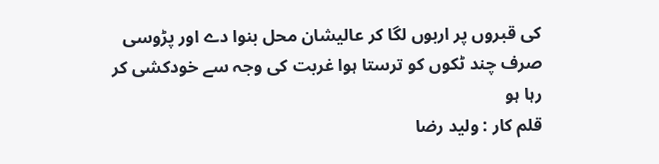کی قبروں پر اربوں لگا کر عالیشان محل بنوا دے اور پڑوسی صرف چند ٹکوں کو ترستا ہوا غربت کی وجہ سے خودکشی کر رہا ہو
قلم کار : ولید رضا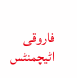فاروقی
اٹیچمنٹس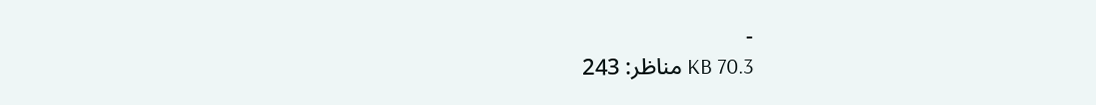-
70.3 KB مناظر: 243